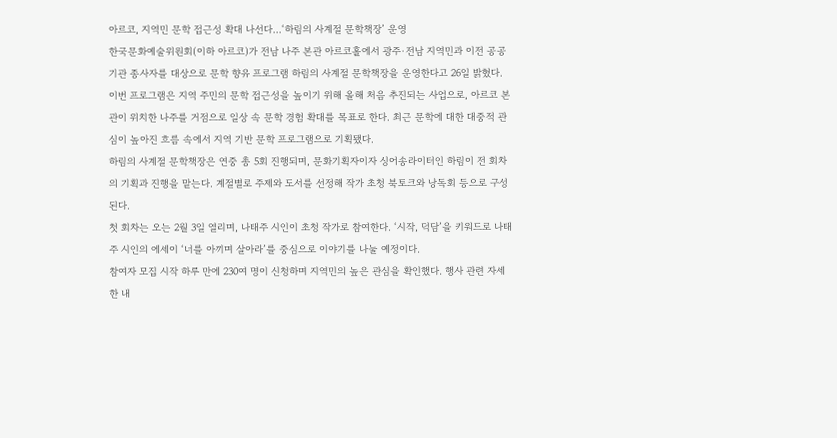아르코, 지역민 문학 접근성 확대 나선다…‘하림의 사계절 문학책장’ 운영
한국문화예술위원회(이하 아르코)가 전남 나주 본관 아르코홀에서 광주·전남 지역민과 이전 공공기관 종사자를 대상으로 문학 향유 프로그램 하림의 사계절 문학책장을 운영한다고 26일 밝혔다.
이번 프로그램은 지역 주민의 문학 접근성을 높이기 위해 올해 처음 추진되는 사업으로, 아르코 본관이 위치한 나주를 거점으로 일상 속 문학 경험 확대를 목표로 한다. 최근 문학에 대한 대중적 관심이 높아진 흐름 속에서 지역 기반 문학 프로그램으로 기획됐다.
하림의 사계절 문학책장은 연중 총 5회 진행되며, 문화기획자이자 싱어송라이터인 하림이 전 회차의 기획과 진행을 맡는다. 계절별로 주제와 도서를 선정해 작가 초청 북토크와 낭독회 등으로 구성된다.
첫 회차는 오는 2월 3일 열리며, 나태주 시인이 초청 작가로 참여한다. ‘시작, 덕담’을 키워드로 나태주 시인의 에세이 ‘너를 아끼며 살아라’를 중심으로 이야기를 나눌 예정이다.
참여자 모집 시작 하루 만에 230여 명이 신청하며 지역민의 높은 관심을 확인했다. 행사 관련 자세한 내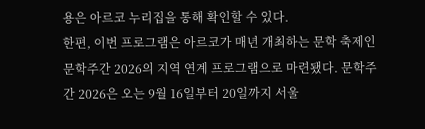용은 아르코 누리집을 통해 확인할 수 있다.
한편, 이번 프로그램은 아르코가 매년 개최하는 문학 축제인 문학주간 2026의 지역 연계 프로그램으로 마련됐다. 문학주간 2026은 오는 9월 16일부터 20일까지 서울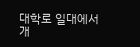대학로 일대에서 개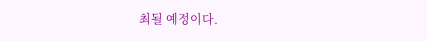최될 예정이다.